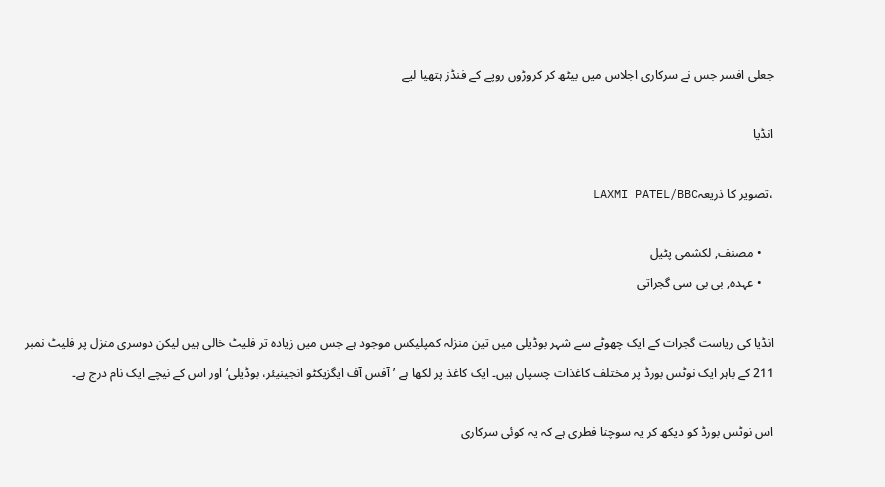جعلی افسر جس نے سرکاری اجلاس میں بیٹھ کر کروڑوں روپے کے فنڈز ہتھیا لیے

انڈیا

،تصویر کا ذریعہLAXMI PATEL/BBC

    • مصنف, لکشمی پٹیل
    • عہدہ, بی بی سی گجراتی

انڈیا کی ریاست گجرات کے ایک چھوٹے سے شہر بوڈیلی میں تین منزلہ کمپلیکس موجود ہے جس میں زیادہ تر فلیٹ خالی ہیں لیکن دوسری منزل پر فلیٹ نمبر 211 کے باہر ایک نوٹس بورڈ پر مختلف کاغذات چسپاں ہیں۔ ایک کاغذ پر لکھا ہے ’آفس آف ایگزیکٹو انجینیئر، بوڈیلی‘ اور اس کے نیچے ایک نام درج ہے۔

اس نوٹس بورڈ کو دیکھ کر یہ سوچنا فطری ہے کہ یہ کوئی سرکاری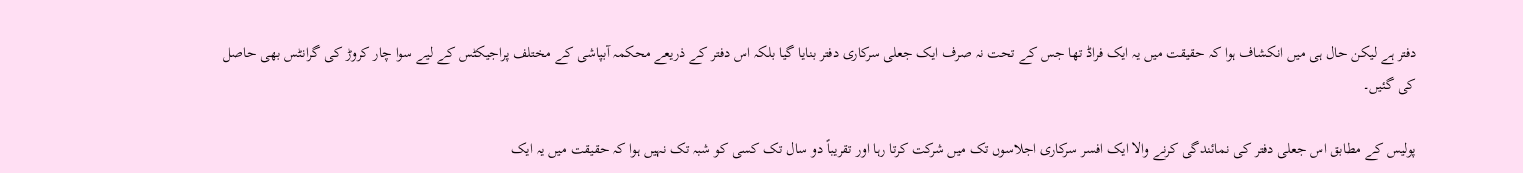دفتر ہے لیکن حال ہی میں انکشاف ہوا کہ حقیقت میں یہ ایک فراڈ تھا جس کے تحت نہ صرف ایک جعلی سرکاری دفتر بنایا گیا بلکہ اس دفتر کے ذریعے محکمہ آبپاشی کے مختلف پراجیکٹس کے لیے سوا چار کروڑ کی گرانٹس بھی حاصل کی گئیں۔

پولیس کے مطابق اس جعلی دفتر کی نمائندگی کرنے والا ایک افسر سرکاری اجلاسوں تک میں شرکت کرتا رہا اور تقریباً دو سال تک کسی کو شبہ تک نہیں ہوا کہ حقیقت میں یہ ایک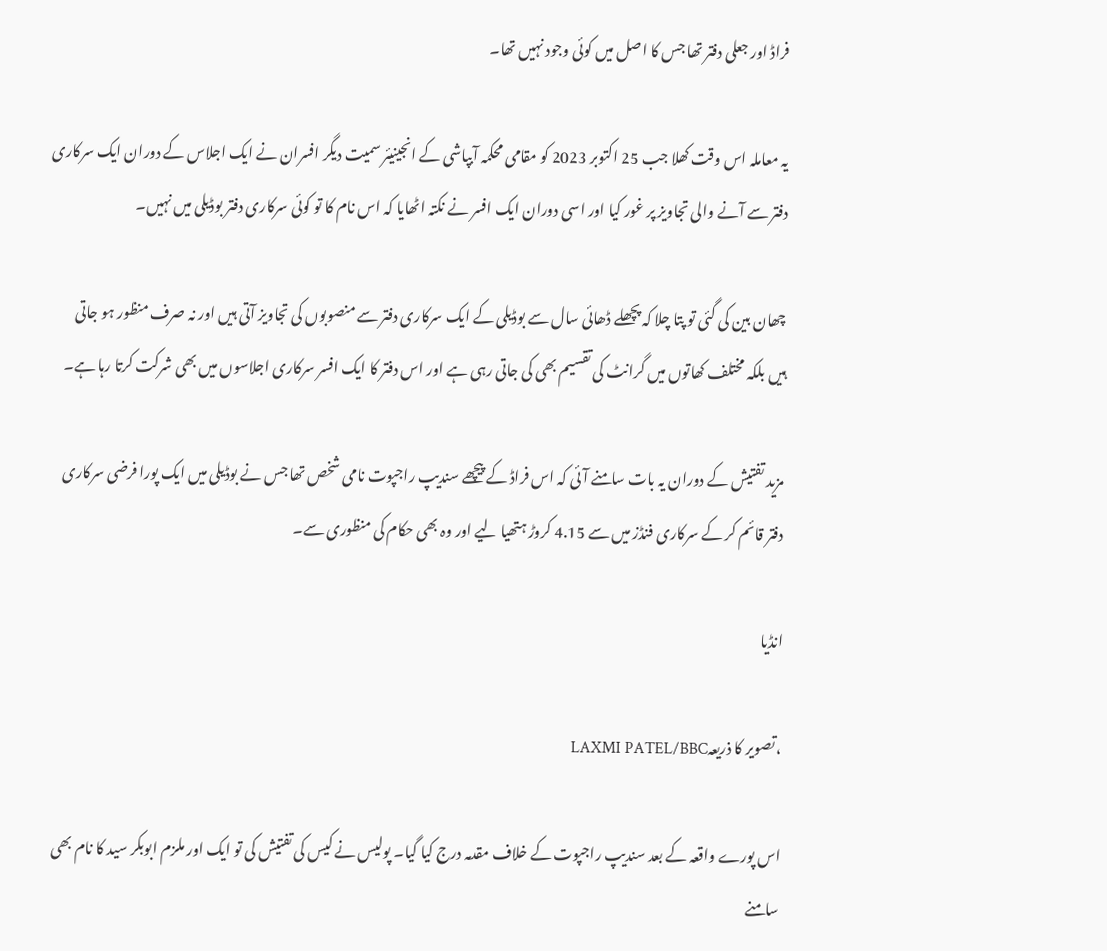فراڈ اور جعلی دفتر تھا جس کا اصل میں کوئی وجود نہیں تھا۔

یہ معاملہ اس وقت کھلا جب 25 اکتوبر 2023 کو مقامی محکمہ آبپاشی کے انجینیئر سمیت دیگر افسران نے ایک اجلاس کے دوران ایک سرکاری دفتر سے آنے والی تجاویز پر غور کیا اور اسی دوران ایک افسر نے نکتہ اٹھایا کہ اس نام کا تو کوئی سرکاری دفتر بوڈیلی میں نہیں۔

چھان بین کی گئی تو پتا چلا کہ پچھلے ڈھائی سال سے بوڈیلی کے ایک سرکاری دفتر سے منصوبوں کی تجاویز آتی ہیں اور نہ صرف منظور ہو جاتی ہیں بلکہ مختلف کھاتوں میں گرانٹ کی تقسیم بھی کی جاتی رہی ہے اور اس دفتر کا ایک افسر سرکاری اجلاسوں میں بھی شرکت کرتا رہا ہے۔

مزید تفتیش کے دوران یہ بات سامنے آئی کہ اس فراڈ کے پیچھے سندیپ راجپوت نامی شخص تھا جس نے بوڈیلی میں ایک پورا فرضی سرکاری دفتر قائم کر کے سرکاری فنڈز میں سے 4.15 کروڑ ہتھیا لیے اور وہ بھی حکام کی منظوری سے۔

انڈیا

،تصویر کا ذریعہLAXMI PATEL/BBC

اس پورے واقعہ کے بعد سندیپ راجپوت کے خلاف مقدمہ درج کیا گیا۔ پولیس نے کیس کی تفتیش کی تو ایک اور ملزم ابوبکر سید کا نام بھی سامنے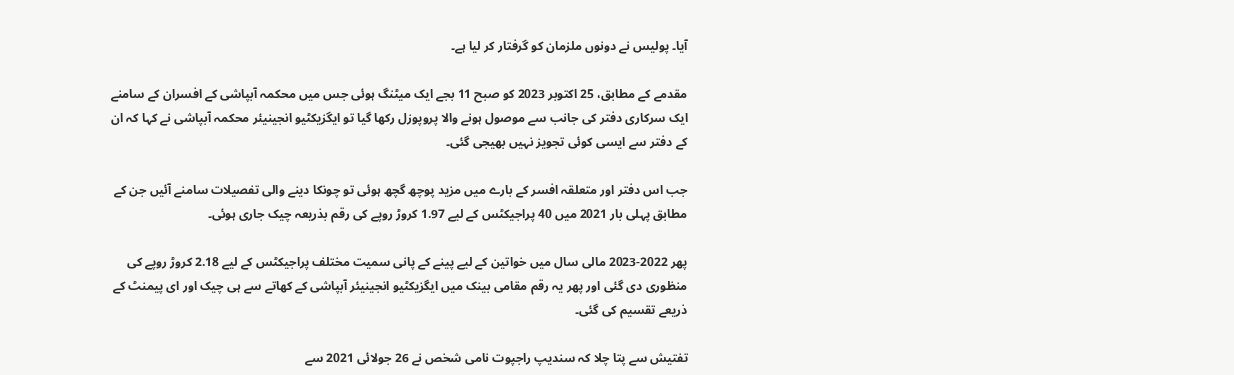آیا۔ پولیس نے دونوں ملزمان کو گرفتار کر لیا ہے۔

مقدمے کے مطابق، 25 اکتوبر 2023 کو صبح 11 بجے ایک میٹنگ ہوئی جس میں محکمہ آبپاشی کے افسران کے سامنے ایک سرکاری دفتر کی جانب سے موصول ہونے والا پروپوزل رکھا گیا تو ایگزیکٹیو انجینیئر محکمہ آبپاشی نے کہا کہ ان کے دفتر سے ایسی کوئی تجویز نہیں بھیجی گئی۔

جب اس دفتر اور متعلقہ افسر کے بارے میں مزید پوچھ گچھ ہوئی تو چونکا دینے والی تفصیلات سامنے آئیں جن کے مطابق پہلی بار 2021 میں 40 پراجیکٹس کے لیے 1.97 کروڑ روپے کی رقم بذریعہ چیک جاری ہوئی۔

پھر 2022-2023 مالی سال میں خواتین کے لیے پینے کے پانی سمیت مختلف پراجیکٹس کے لیے 2.18 کروڑ روپے کی منظوری دی گئی اور پھر یہ رقم مقامی بینک میں ایگزیکٹیو انجینیئر آبپاشی کے کھاتے سے ہی چیک اور ای پیمنٹ کے ذریعے تقسیم کی گئی۔

تفتیش سے پتا چلا کہ سندیپ راجپوت نامی شخص نے 26 جولائی 2021 سے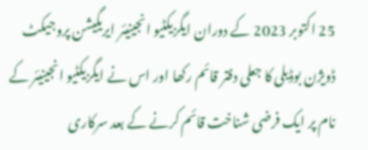25 اکتوبر 2023 کے دوران ایگزیکٹیو انجینیئر ایریگیشن پروجیکٹ ڈویژن بوڈیلی کا جعلی دفتر قائم رکھا اور اس نے ایگزیکٹیو انجینیئر کے نام پر ایک فرضی شناخت قائم کرنے کے بعد سرکاری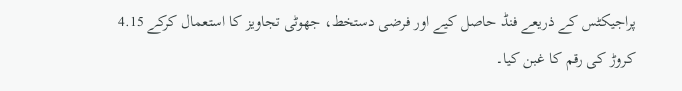پراجیکٹس کے ذریعے فنڈ حاصل کیے اور فرضی دستخط، جھوٹی تجاویز کا استعمال کرکے 4.15 کروڑ کی رقم کا غبن کیا۔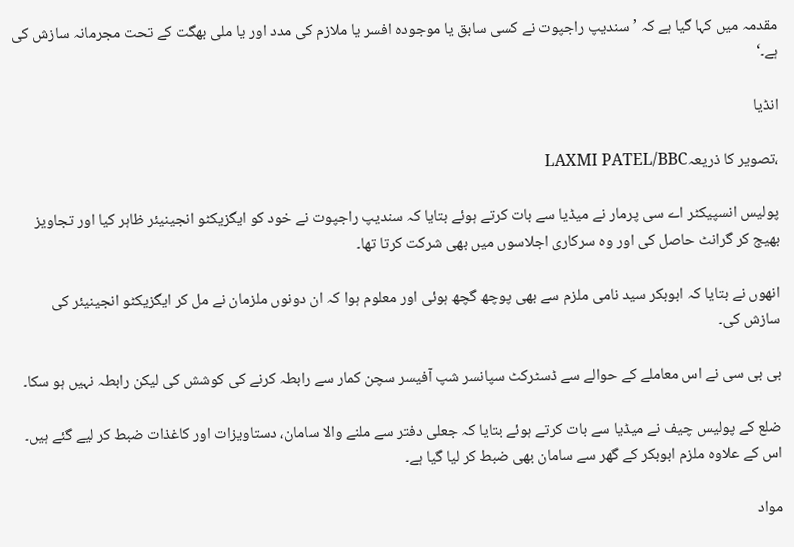مقدمہ میں کہا گیا ہے کہ ’سندیپ راجپوت نے کسی سابق یا موجودہ افسر یا ملازم کی مدد اور یا ملی بھگت کے تحت مجرمانہ سازش کی ہے۔‘

انڈیا

،تصویر کا ذریعہLAXMI PATEL/BBC

پولیس انسپیکٹر اے سی پرمار نے میڈیا سے بات کرتے ہوئے بتایا کہ سندیپ راجپوت نے خود کو ایگزیکٹو انجینیئر ظاہر کیا اور تجاویز بھیج کر گرانٹ حاصل کی اور وہ سرکاری اجلاسوں میں بھی شرکت کرتا تھا۔

انھوں نے بتایا کہ ابوبکر سید نامی ملزم سے بھی پوچھ گچھ ہوئی اور معلوم ہوا کہ ان دونوں ملزمان نے مل کر ایگزیکٹو انجینیئر کی سازش کی۔

بی بی سی نے اس معاملے کے حوالے سے ڈسٹرکٹ سپانسر شپ آفیسر سچن کمار سے رابطہ کرنے کی کوشش کی لیکن رابطہ نہیں ہو سکا۔

ضلع کے پولیس چیف نے میڈیا سے بات کرتے ہوئے بتایا کہ جعلی دفتر سے ملنے والا سامان، دستاویزات اور کاغذات ضبط کر لیے گئے ہیں۔ اس کے علاوہ ملزم ابوبکر کے گھر سے سامان بھی ضبط کر لیا گیا ہے۔

مواد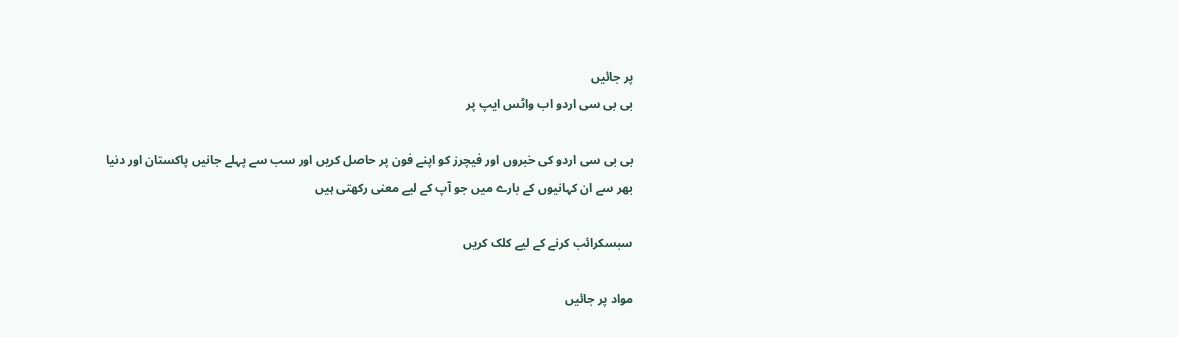پر جائیں
بی بی سی اردو اب واٹس ایپ پر

بی بی سی اردو کی خبروں اور فیچرز کو اپنے فون پر حاصل کریں اور سب سے پہلے جانیں پاکستان اور دنیا بھر سے ان کہانیوں کے بارے میں جو آپ کے لیے معنی رکھتی ہیں

سبسکرائب کرنے کے لیے کلک کریں

مواد پر جائیں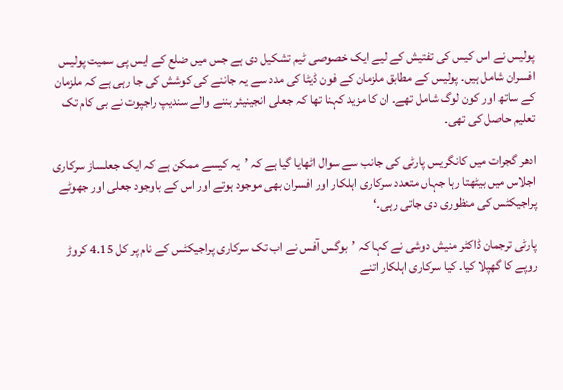پولیس نے اس کیس کی تفتیش کے لیے ایک خصوصی ٹیم تشکیل دی ہے جس میں ضلع کے ایس پی سمیت پولیس افسران شامل ہیں۔ پولیس کے مطابق ملزمان کے فون ڈیٹا کی مدد سے یہ جاننے کی کوشش کی جا رہی ہے کہ ملزمان کے ساتھ اور کون لوگ شامل تھے۔ ان کا مزید کہنا تھا کہ جعلی انجینیئر بننے والے سندیپ راجپوت نے بی کام تک تعلیم حاصل کی تھی۔

ادھر گجرات میں کانگریس پارٹی کی جانب سے سوال اٹھایا گیا ہے کہ ’یہ کیسے ممکن ہے کہ ایک جعلساز سرکاری اجلاس میں بیٹھتا رہا جہاں متعدد سرکاری اہلکار اور افسران بھی موجود ہوتے اور اس کے باوجود جعلی اور جھوٹے پراجیکٹس کی منظوری دی جاتی رہی۔‘

پارٹی ترجمان ڈاکٹر منیش دوشی نے کہا کہ ’بوگس آفس نے اب تک سرکاری پراجیکٹس کے نام پر کل 4.15 کروڑ روپے کا گھپلا کیا۔ کیا سرکاری اہلکار اتنے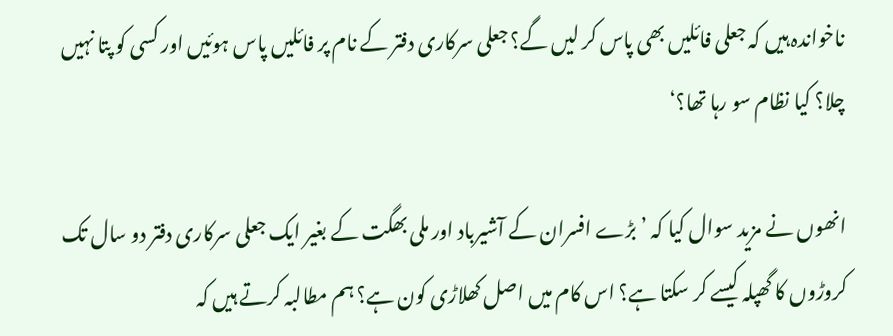ناخواندہ ہیں کہ جعلی فائلیں بھی پاس کر لیں گے؟ جعلی سرکاری دفتر کے نام پر فائلیں پاس ہوئیں اور کسی کو پتا نہیں چلا؟ کیا نظام سو رہا تھا؟‘

انھوں نے مزید سوال کیا کہ ’بڑے افسران کے آشیرباد اور ملی بھگت کے بغیر ایک جعلی سرکاری دفتر دو سال تک کروڑوں کا گھپلہ کیسے کر سکتا ہے؟ اس کام میں اصل کھلاڑی کون ہے؟ ہم مطالبہ کرتے ہیں کہ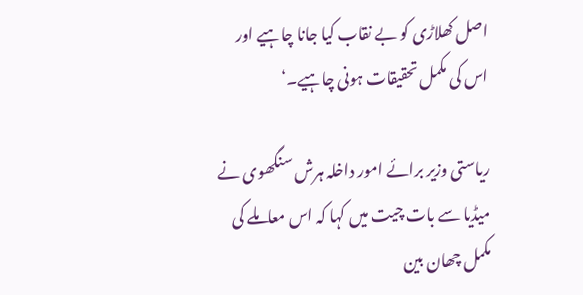اصل کھلاڑی کو بے نقاب کیا جانا چاہیے اور اس کی مکمل تحقیقات ہونی چاہیے۔‘

ریاستی وزیر برائے امور داخلہ ہرش سنگھوی نے میڈیا سے بات چیت میں کہا کہ اس معاملے کی مکمل چھان بین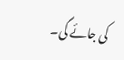کی جائے گی۔